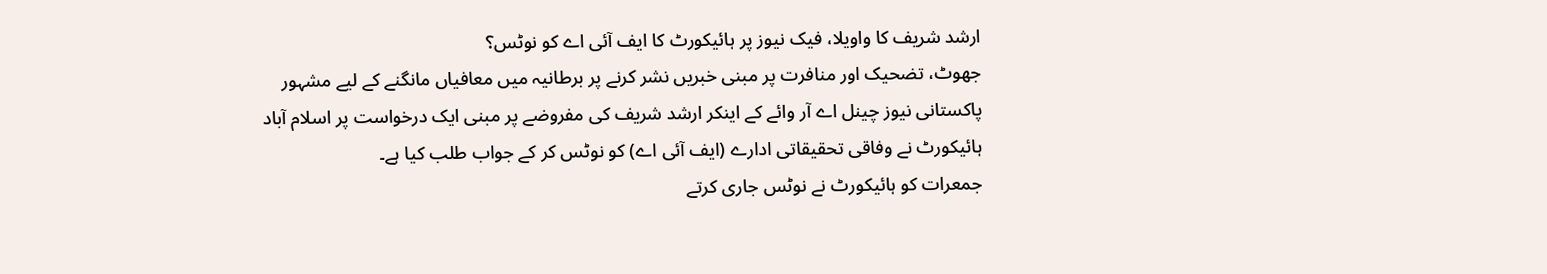ارشد شریف کا واویلا، فیک نیوز پر ہائیکورٹ کا ایف آئی اے کو نوٹس؟
جھوٹ، تضحیک اور منافرت پر مبنی خبریں نشر کرنے پر برطانیہ میں معافیاں مانگنے کے لیے مشہور پاکستانی نیوز چینل اے آر وائے کے اینکر ارشد شریف کی مفروضے پر مبنی ایک درخواست پر اسلام آباد ہائیکورٹ نے وفاقی تحقیقاتی ادارے (ایف آئی اے) کو نوٹس کر کے جواب طلب کیا ہے۔
جمعرات کو ہائیکورٹ نے نوٹس جاری کرتے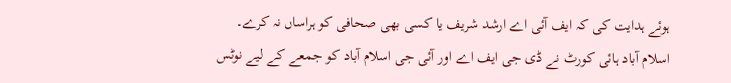ہوئے ہدایت کی کہ ایف آئی اے ارشد شریف یا کسی بھی صحافی کو ہراساں نہ کرے۔
اسلام آباد ہائی کورٹ نے ڈی جی ایف اے اور آئی جی اسلام آباد کو جمعے کے لیے نوٹس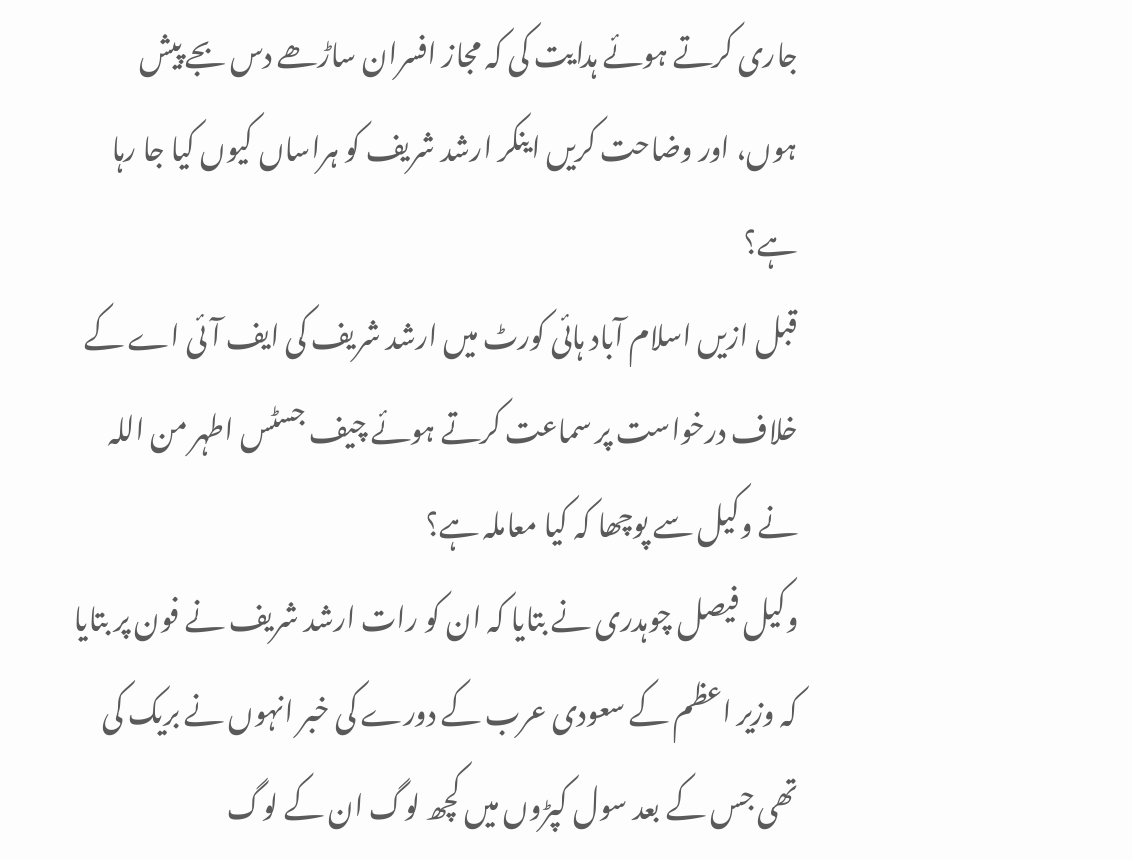جاری کرتے ہوئے ہدایت کی کہ مجاز افسران ساڑھے دس بجے پیش ہوں، اور وضاحت کریں اینکر ارشد شریف کو ہراساں کیوں کیا جا رہا ہے؟
قبل ازیں اسلام آباد ہائی کورٹ میں ارشد شریف کی ایف آئی اے کے خلاف درخواست پر سماعت کرتے ہوئے چیف جسٹس اطہر من اللہ نے وکیل سے پوچھا کہ کیا معاملہ ہے؟
وکیل فیصل چوہدری نے بتایا کہ ان کو رات ارشد شریف نے فون پر بتایا کہ وزیر اعظم کے سعودی عرب کے دورے کی خبر انہوں نے بریک کی تھی جس کے بعد سول کپڑوں میں کچھ لوگ ان کے لوگ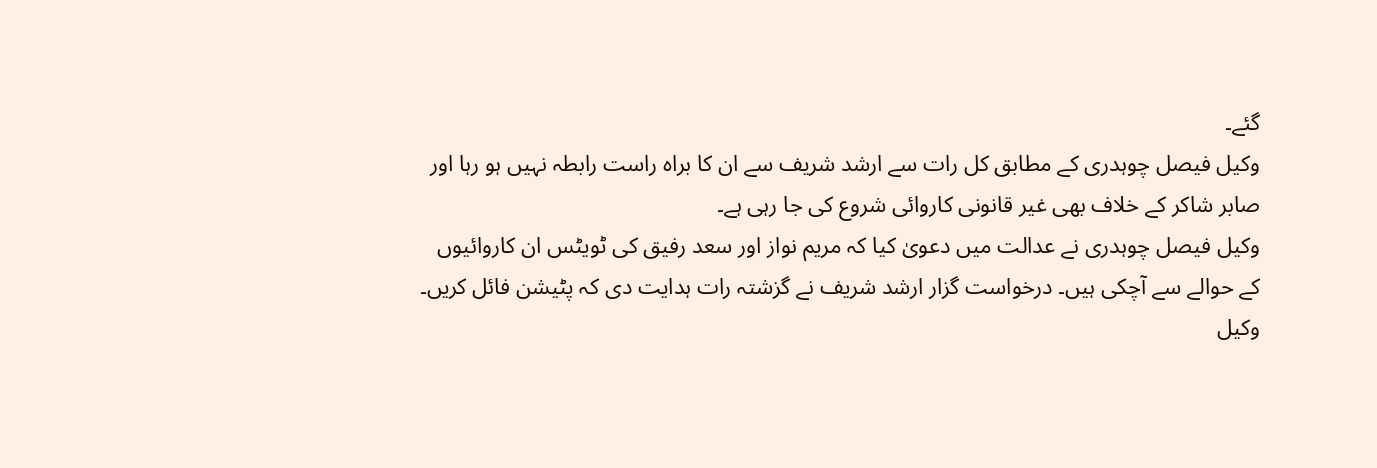گئے۔
وکیل فیصل چوہدری کے مطابق کل رات سے ارشد شریف سے ان کا براہ راست رابطہ نہیں ہو رہا اور صابر شاکر کے خلاف بھی غیر قانونی کاروائی شروع کی جا رہی ہے۔
وکیل فیصل چوہدری نے عدالت میں دعویٰ کیا کہ مریم نواز اور سعد رفیق کی ٹویٹس ان کاروائیوں کے حوالے سے آچکی ہیں۔ درخواست گزار ارشد شریف نے گزشتہ رات ہدایت دی کہ پٹیشن فائل کریں۔
وکیل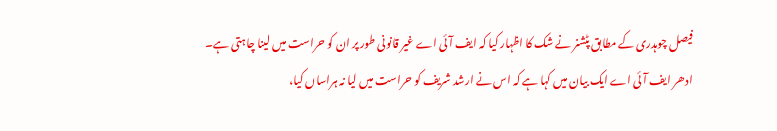فیصل چوہدری کے مطابق پٹشنر نے شک کا اظہار کیا کہ ایف آئی اے غیر قانونی طور پر ان کو حراست میں لینا چاہتی ہے۔
ادھر ایف آئی اے ایک بیان میں کہا ہے کہ اس نے ارشد شریف کو حراست میں لیا نہ ہراساں کیا،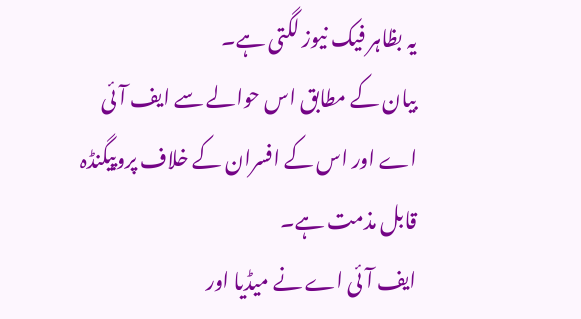یہ بظاہر فیک نیوز لگتی ہے۔
بیان کے مطابق اس حوالے سے ایف آئی اے اور اس کے افسران کے خلاف پروپیگنڈہ قابل مذمت ہے۔
ایف آئی اے نے میڈیا اور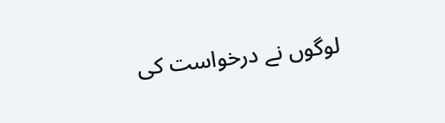لوگوں نے درخواست کی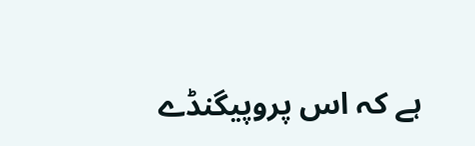ہے کہ اس پروپیگنڈے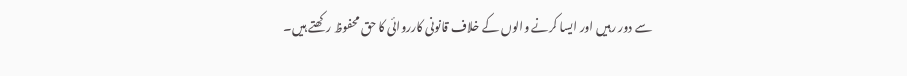سے دور رہیں اور ایسا کرنے والوں کے خلاف قانونی کارروائی کا حق محفوظ رکھتے ہیں۔